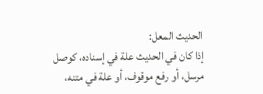الحديث المعل:
إذا كان في الحديث علة في إسناده، كوصل مرسل، أو رفع موقوف، أو علة في متنه،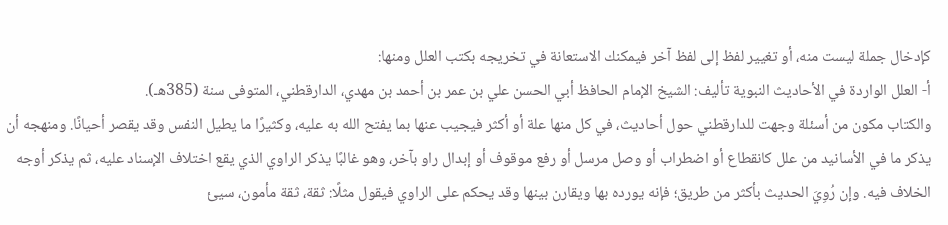كإدخال جملة ليست منه، أو تغيير لفظ إلى لفظ آخر فيمكنك الاستعانة في تخريجه بكتب العلل ومنها:
أ- العلل الواردة في الأحاديث النبوية تأليف: الشيخ الإمام الحافظ أبي الحسن علي بن عمر بن أحمد بن مهدي، الدارقطني، المتوفى سنة (385هـ).
والكتاب مكون من أسئلة وجهت للدارقطني حول أحاديث، في كل منها علة أو أكثر فيجيب عنها بما يفتح الله به عليه، وكثيرًا ما يطيل النفس وقد يقصر أحيانًا. ومنهجه أن يذكر ما في الأسانيد من علل كانقطاع أو اضطراب أو وصل مرسل أو رفع موقوف أو إبدال راو بآخر، وهو غالبًا يذكر الراوي الذي يقع اختلاف الإسناد عليه، ثم يذكر أوجه الخلاف فيه. وإن رُوِيَ الحديث بأكثر من طريق؛ فإنه يورده بها ويقارن بينها وقد يحكم على الراوي فيقول مثلًا: ثقة، ثقة مأمون، سيئ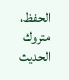الحفظ، متروك الحديث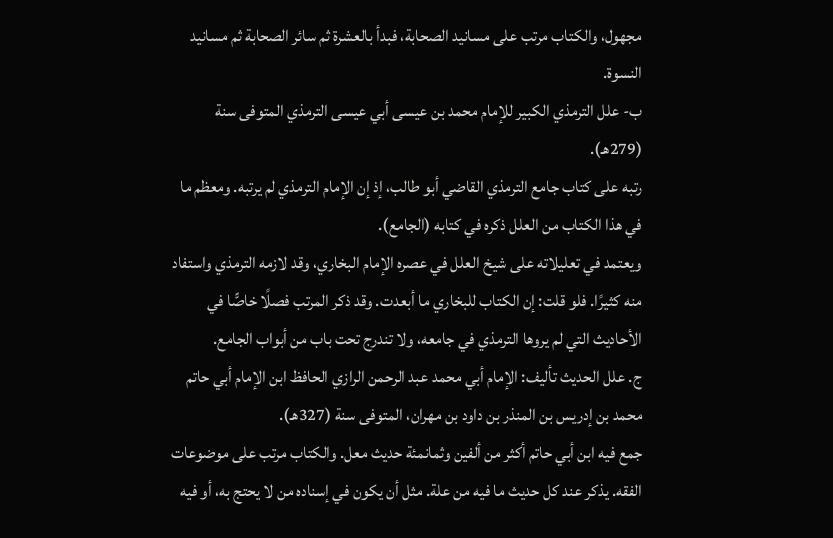مجهول، والكتاب مرتب على مسانيد الصحابة، فبدأ بالعشرة ثم سائر الصحابة ثم مسانيد النسوة.
ب- علل الترمذي الكبير للإمام محمد بن عيسى أبي عيسى الترمذي المتوفى سنة (279هـ).
رتبه على كتاب جامع الترمذي القاضي أبو طالب، إذ إن الإمام الترمذي لم يرتبه. ومعظم ما في هذا الكتاب من العلل ذكره في كتابه (الجامع).
ويعتمد في تعليلاته على شيخ العلل في عصره الإمام البخاري، وقد لازمه الترمذي واستفاد منه كثيرًا. فلو قلت: إن الكتاب للبخاري ما أبعدت. وقد ذكر المرتب فصلًا خاصًّا في الأحاديث التي لم يروها الترمذي في جامعه، ولا تندرج تحت باب من أبواب الجامع.
ج. علل الحديث تأليف: الإمام أبي محمد عبد الرحمن الرازي الحافظ ابن الإمام أبي حاتم محمد بن إدريس بن المنذر بن داود بن مهران، المتوفى سنة (327هـ).
جمع فيه ابن أبي حاتم أكثر من ألفين وثمانمئة حديث معل. والكتاب مرتب على موضوعات الفقه. يذكر عند كل حديث ما فيه من علة. مثل أن يكون في إسناده من لا يحتج به، أو فيه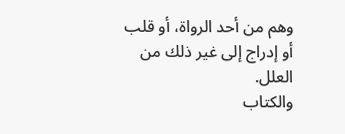وهم من أحد الرواة، أو قلب أو إدراج إلى غير ذلك من العلل.
والكتاب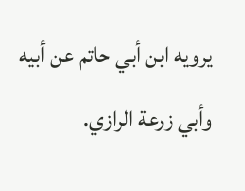يرويه ابن أبي حاتم عن أبيه وأبي زرعة الرازي.